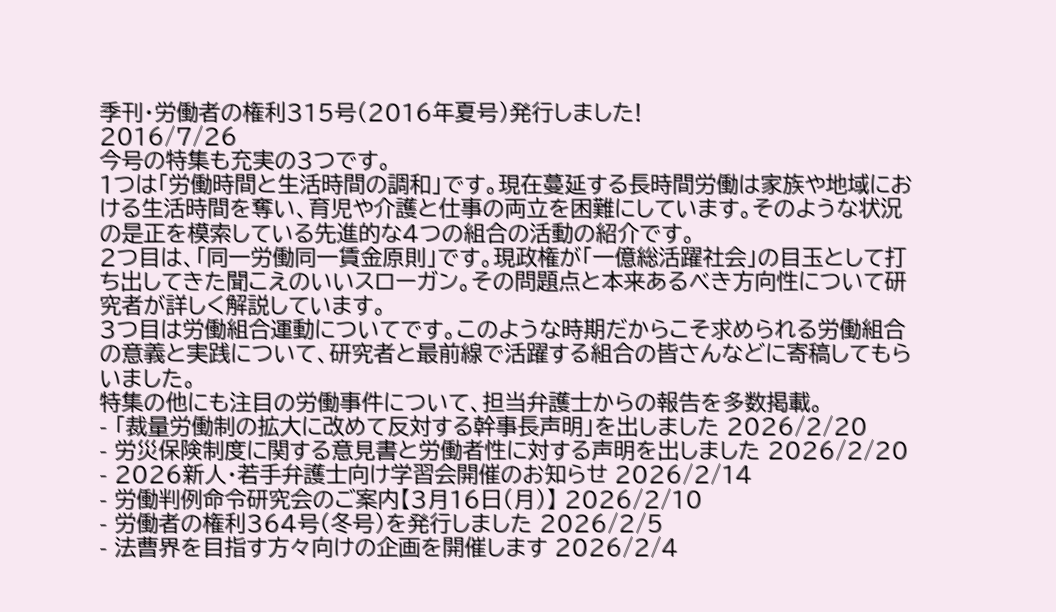季刊・労働者の権利315号(2016年夏号)発行しました!
2016/7/26
今号の特集も充実の3つです。
1つは「労働時間と生活時間の調和」です。現在蔓延する長時間労働は家族や地域における生活時間を奪い、育児や介護と仕事の両立を困難にしています。そのような状況の是正を模索している先進的な4つの組合の活動の紹介です。
2つ目は、「同一労働同一賃金原則」です。現政権が「一億総活躍社会」の目玉として打ち出してきた聞こえのいいスローガン。その問題点と本来あるべき方向性について研究者が詳しく解説しています。
3つ目は労働組合運動についてです。このような時期だからこそ求められる労働組合の意義と実践について、研究者と最前線で活躍する組合の皆さんなどに寄稿してもらいました。
特集の他にも注目の労働事件について、担当弁護士からの報告を多数掲載。
- 「裁量労働制の拡大に改めて反対する幹事長声明」を出しました 2026/2/20
- 労災保険制度に関する意見書と労働者性に対する声明を出しました 2026/2/20
- 2026新人・若手弁護士向け学習会開催のお知らせ 2026/2/14
- 労働判例命令研究会のご案内【3月16日(月)】 2026/2/10
- 労働者の権利364号(冬号)を発行しました 2026/2/5
- 法曹界を目指す方々向けの企画を開催します 2026/2/4